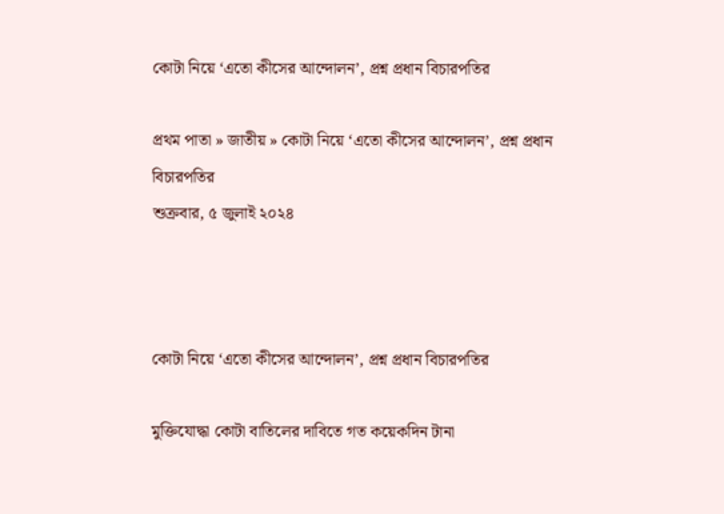কোটা নিয়ে ‘এতো কীসের আন্দোলন’, প্রশ্ন প্রধান বিচারপতির

প্রথম পাতা » জাতীয় » কোটা নিয়ে ‘এতো কীসের আন্দোলন’, প্রশ্ন প্রধান বিচারপতির
শুক্রবার, ৫ জুলাই ২০২৪



কোটা নিয়ে ‘এতো কীসের আন্দোলন’, প্রশ্ন প্রধান বিচারপতির

মুক্তিযোদ্ধা কোটা বাতিলের দাবিতে গত কয়েকদিন টানা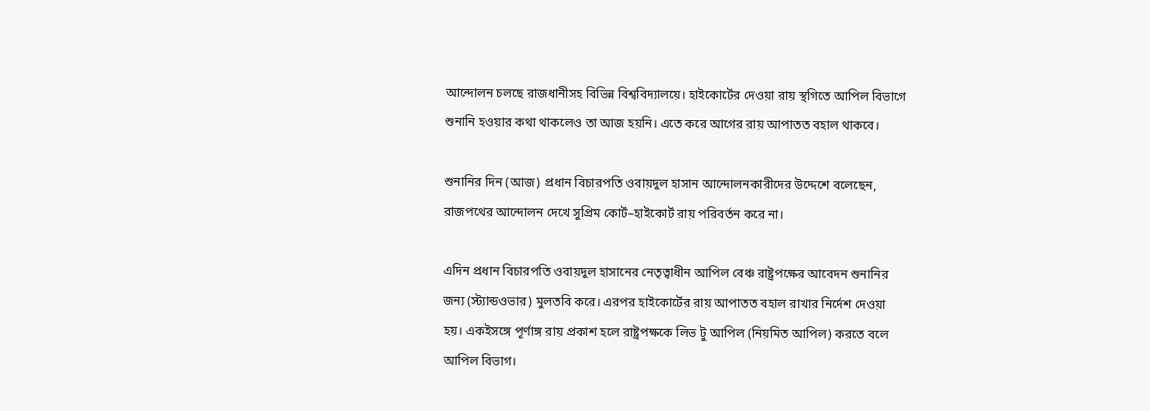আন্দোলন চলছে রাজধানীসহ বিভিন্ন বিশ্ববিদ্যালয়ে। হাইকোর্টের দেওয়া রায় স্থগিতে আপিল বিভাগে শুনানি হওয়ার কথা থাকলেও তা আজ হয়নি। এতে করে আগের রায় আপাতত বহাল থাকবে।

শুনানির দিন (আজ) প্রধান বিচারপতি ওবায়দুল হাসান আন্দোলনকারীদের উদ্দেশে বলেছেন, রাজপথের আন্দোলন দেখে সুপ্রিম কোর্ট–হাইকোর্ট রায় পরিবর্তন করে না।

এদিন প্রধান বিচারপতি ওবায়দুল হাসানের নেতৃত্বাধীন আপিল বেঞ্চ রাষ্ট্রপক্ষের আবেদন শুনানির জন্য (স্ট্যান্ডওভার) মুলতবি করে। এরপর হাইকোর্টের রায় আপাতত বহাল রাখার নির্দেশ দেওয়া হয়। একইসঙ্গে পূর্ণাঙ্গ রায় প্রকাশ হলে রাষ্ট্রপক্ষকে লিভ টু আপিল (নিয়মিত আপিল) করতে বলে আপিল বিভাগ।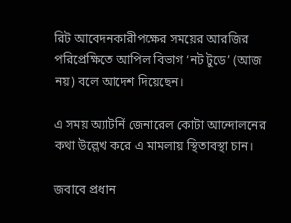রিট আবেদনকারীপক্ষের সময়ের আরজির পরিপ্রেক্ষিতে আপিল বিভাগ ‘নট টুডে’ (আজ নয়) বলে আদেশ দিয়েছেন।

এ সময় অ্যাটর্নি জেনারেল কোটা আন্দোলনের কথা উল্লেখ করে এ মামলায় স্থিতাবস্থা চান।

জবাবে প্রধান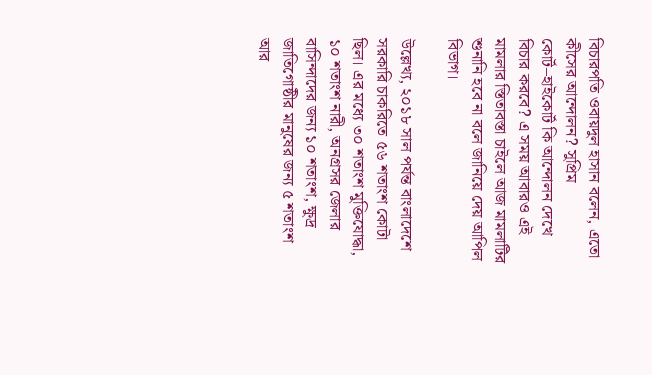বিচারপতি ওবায়দুল হাসান বলেন, এতো কীসের আন্দোলন? সুপ্রিম কোর্ট–হাইকোর্ট কি আন্দোলন দেখে বিচার করবে? এ সময় আবারও এই মামলার স্তিতাবস্তা চাইলে আজ মামলাটির শুনানি হবে না বলে জানিয়ে দেয় আপিল বিভাগ।

উল্লেখ্য, ২০১৮ সাল পর্যন্ত বাংলাদেশে সরকারি চাকরিতে ৫৬ শতাংশ কোটা ছিল। এর মধ্যে ৩০ শতাংশ মুক্তিযোদ্ধা, ১০ শতাংশ নারী, অনগ্রসর জেলার বাসিন্দাদের জন্য ১০ শতাংশ, ক্ষুদ্র জাতিগোষ্ঠীর মানুষের জন্য ৫ শতাংশ আর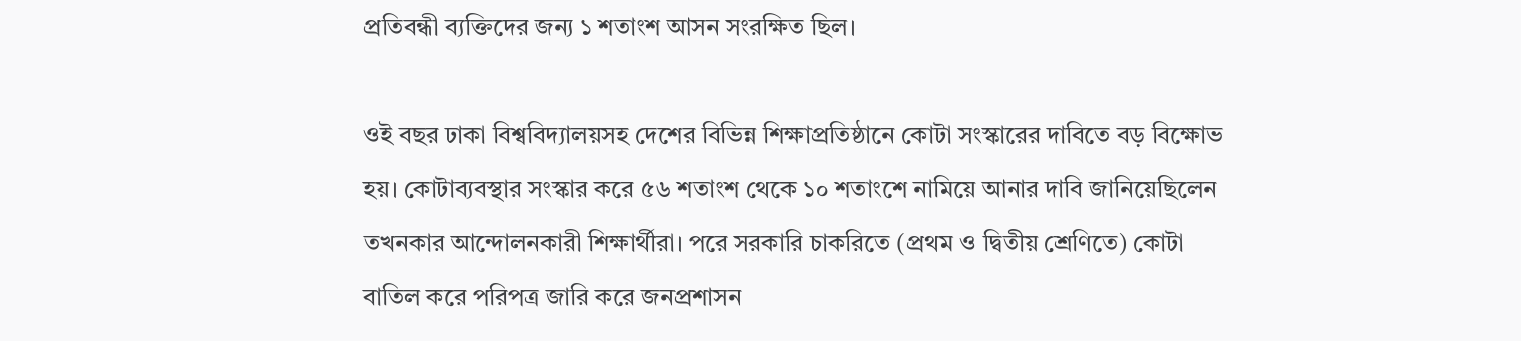প্রতিবন্ধী ব্যক্তিদের জন্য ১ শতাংশ আসন সংরক্ষিত ছিল।

ওই বছর ঢাকা বিশ্ববিদ্যালয়সহ দেশের বিভিন্ন শিক্ষাপ্রতিষ্ঠানে কোটা সংস্কারের দাবিতে বড় বিক্ষোভ হয়। কোটাব্যবস্থার সংস্কার করে ৫৬ শতাংশ থেকে ১০ শতাংশে নামিয়ে আনার দাবি জানিয়েছিলেন তখনকার আন্দোলনকারী শিক্ষার্থীরা। পরে সরকারি চাকরিতে (প্রথম ও দ্বিতীয় শ্রেণিতে) কোটা বাতিল করে পরিপত্র জারি করে জনপ্রশাসন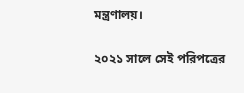মন্ত্রণালয়।

২০২১ সালে সেই পরিপত্রের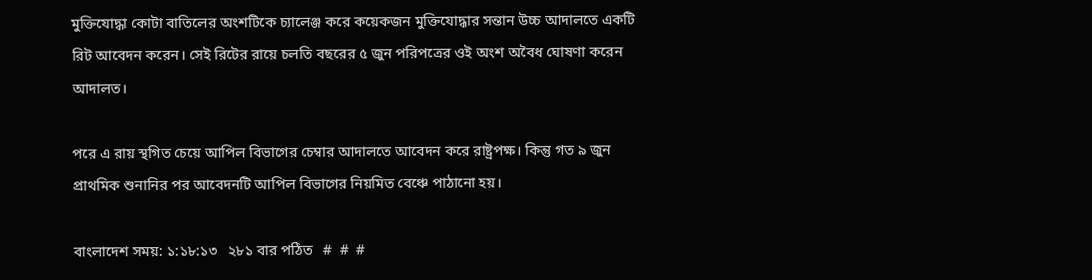মুক্তিযোদ্ধা কোটা বাতিলের অংশটিকে চ্যালেঞ্জ করে কয়েকজন মুক্তিযোদ্ধার সন্তান উচ্চ আদালতে একটি রিট আবেদন করেন। সেই রিটের রায়ে চলতি বছরের ৫ জুন পরিপত্রের ওই অংশ অবৈধ ঘোষণা করেন আদালত।

পরে এ রায় স্থগিত চেয়ে আপিল বিভাগের চেম্বার আদালতে আবেদন করে রাষ্ট্রপক্ষ। কিন্তু গত ৯ জুন প্রাথমিক শুনানির পর আবেদনটি আপিল বিভাগের নিয়মিত বেঞ্চে পাঠানো হয়।

বাংলাদেশ সময়: ১:১৮:১৩   ২৮১ বার পঠিত   #  #  #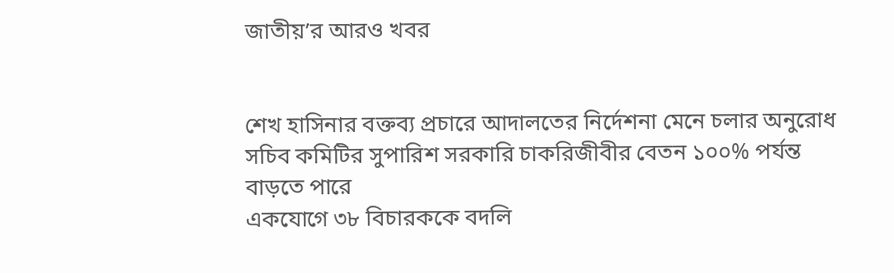জাতীয়’র আরও খবর


শেখ হাসিনার বক্তব্য প্রচারে আদালতের নির্দেশনা মেনে চলার অনুরোধ
সচিব কমিটির সুপারিশ সরকারি চাকরিজীবীর বেতন ১০০% পর্যন্ত বাড়তে পারে
একযোগে ৩৮ বিচারককে বদলি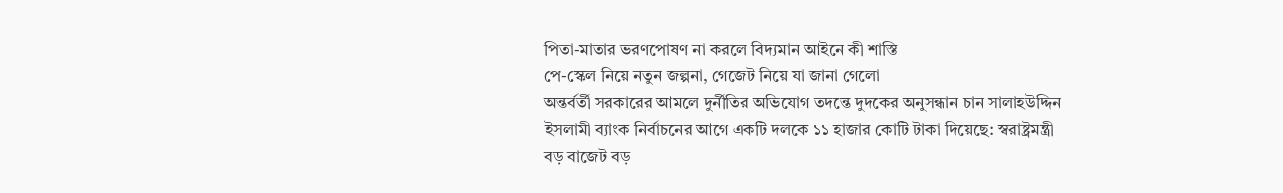পিতা-মাতার ভরণপোষণ না করলে বিদ্যমান আইনে কী শাস্তি
পে-স্কেল নিয়ে নতুন জল্পনা, গেজেট নিয়ে যা জানা গেলো
অন্তর্বর্তী সরকারের আমলে দুর্নীতির অভিযোগ তদন্তে দুদকের অনুসন্ধান চান সালাহউদ্দিন
ইসলামী ব্যাংক নির্বাচনের আগে একটি দলকে ১১ হাজার কোটি টাকা দিয়েছে: স্বরাষ্ট্রমন্ত্রী
বড় বাজেট বড়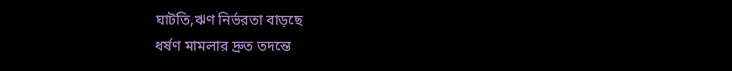ঘাটতি,ঋণ নির্ভরতা বাড়ছে
ধর্ষণ মামলার দ্রুত তদন্তে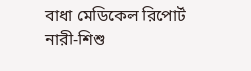বাধা মেডিকেল রিপোর্ট
নারী-শিশু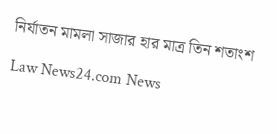নির্যাতন মামলা সাজার হার মাত্র তিন শতাংশ

Law News24.com News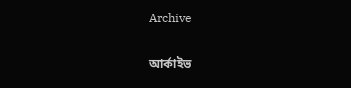Archive

আর্কাইভ